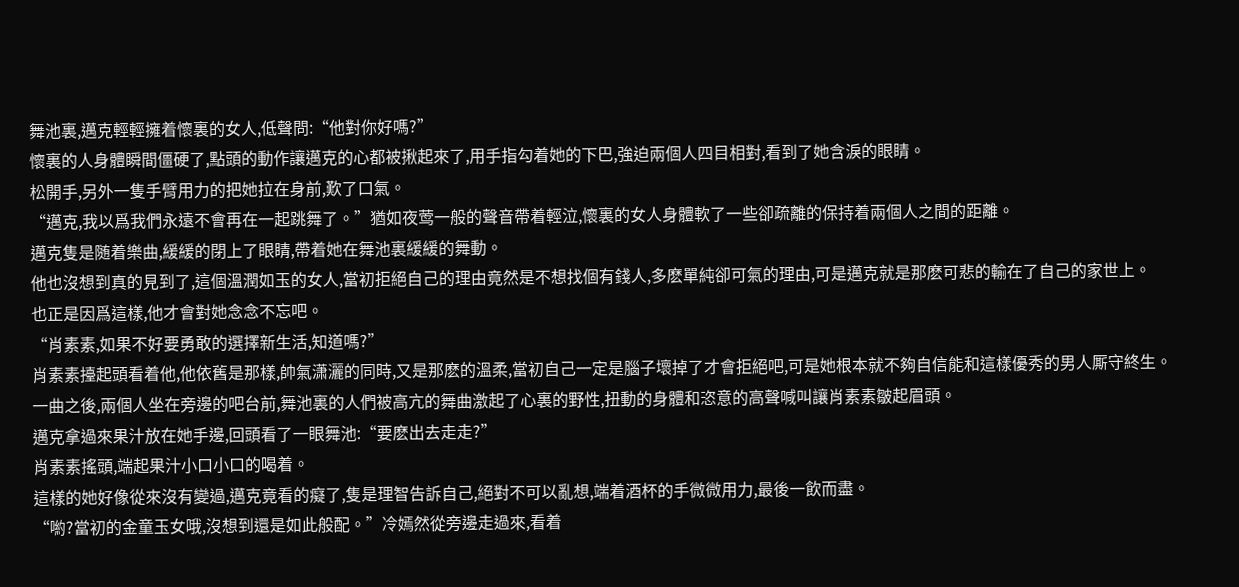舞池裏,邁克輕輕擁着懷裏的女人,低聲問:“他對你好嗎?”
懷裏的人身體瞬間僵硬了,點頭的動作讓邁克的心都被揪起來了,用手指勾着她的下巴,強迫兩個人四目相對,看到了她含淚的眼睛。
松開手,另外一隻手臂用力的把她拉在身前,歎了口氣。
“邁克,我以爲我們永遠不會再在一起跳舞了。”猶如夜莺一般的聲音帶着輕泣,懷裏的女人身體軟了一些卻疏離的保持着兩個人之間的距離。
邁克隻是随着樂曲,緩緩的閉上了眼睛,帶着她在舞池裏緩緩的舞動。
他也沒想到真的見到了,這個溫潤如玉的女人,當初拒絕自己的理由竟然是不想找個有錢人,多麽單純卻可氣的理由,可是邁克就是那麽可悲的輸在了自己的家世上。
也正是因爲這樣,他才會對她念念不忘吧。
“肖素素,如果不好要勇敢的選擇新生活,知道嗎?”
肖素素擡起頭看着他,他依舊是那樣,帥氣潇灑的同時,又是那麽的溫柔,當初自己一定是腦子壞掉了才會拒絕吧,可是她根本就不夠自信能和這樣優秀的男人厮守終生。
一曲之後,兩個人坐在旁邊的吧台前,舞池裏的人們被高亢的舞曲激起了心裏的野性,扭動的身體和恣意的高聲喊叫讓肖素素皺起眉頭。
邁克拿過來果汁放在她手邊,回頭看了一眼舞池:“要麽出去走走?”
肖素素搖頭,端起果汁小口小口的喝着。
這樣的她好像從來沒有變過,邁克竟看的癡了,隻是理智告訴自己,絕對不可以亂想,端着酒杯的手微微用力,最後一飲而盡。
“喲?當初的金童玉女哦,沒想到還是如此般配。”冷嫣然從旁邊走過來,看着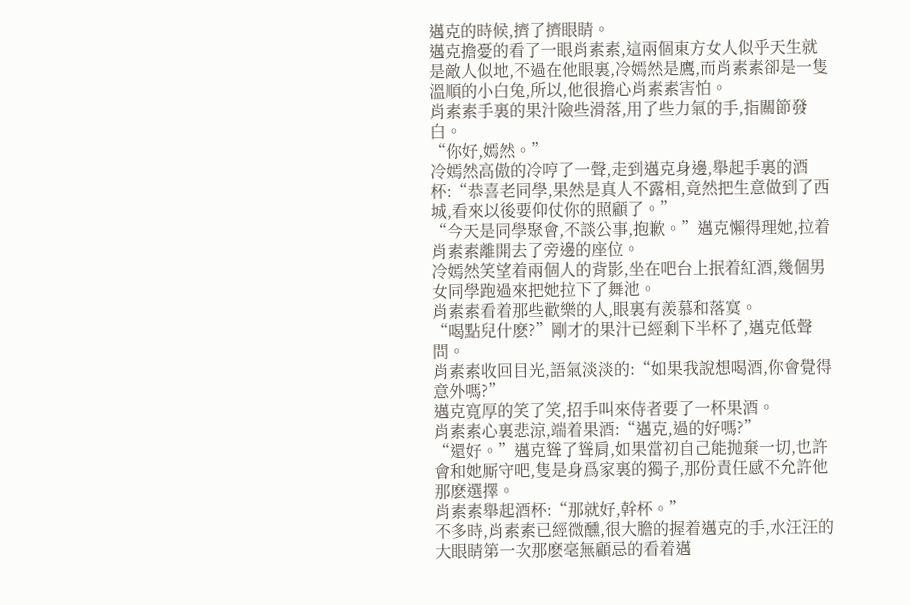邁克的時候,擠了擠眼睛。
邁克擔憂的看了一眼肖素素,這兩個東方女人似乎天生就是敵人似地,不過在他眼裏,冷嫣然是鷹,而肖素素卻是一隻溫順的小白兔,所以,他很擔心肖素素害怕。
肖素素手裏的果汁險些滑落,用了些力氣的手,指關節發白。
“你好,嫣然。”
冷嫣然高傲的冷哼了一聲,走到邁克身邊,舉起手裏的酒杯:“恭喜老同學,果然是真人不露相,竟然把生意做到了西城,看來以後要仰仗你的照顧了。”
“今天是同學聚會,不談公事,抱歉。”邁克懶得理她,拉着肖素素離開去了旁邊的座位。
冷嫣然笑望着兩個人的背影,坐在吧台上抿着紅酒,幾個男女同學跑過來把她拉下了舞池。
肖素素看着那些歡樂的人,眼裏有羨慕和落寞。
“喝點兒什麽?”剛才的果汁已經剩下半杯了,邁克低聲問。
肖素素收回目光,語氣淡淡的:“如果我說想喝酒,你會覺得意外嗎?”
邁克寬厚的笑了笑,招手叫來侍者要了一杯果酒。
肖素素心裏悲涼,端着果酒:“邁克,過的好嗎?”
“還好。”邁克聳了聳肩,如果當初自己能抛棄一切,也許會和她厮守吧,隻是身爲家裏的獨子,那份責任感不允許他那麽選擇。
肖素素舉起酒杯:“那就好,幹杯。”
不多時,肖素素已經微醺,很大膽的握着邁克的手,水汪汪的大眼睛第一次那麽毫無顧忌的看着邁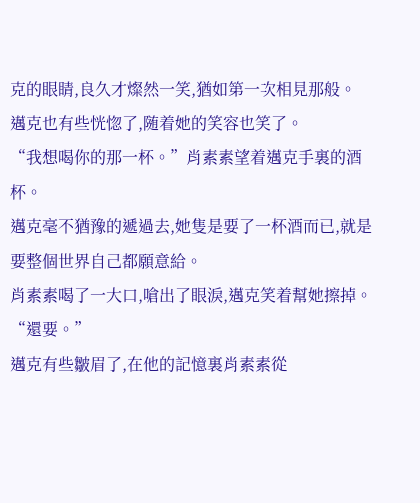克的眼睛,良久才燦然一笑,猶如第一次相見那般。
邁克也有些恍惚了,随着她的笑容也笑了。
“我想喝你的那一杯。”肖素素望着邁克手裏的酒杯。
邁克毫不猶豫的遞過去,她隻是要了一杯酒而已,就是要整個世界自己都願意給。
肖素素喝了一大口,嗆出了眼淚,邁克笑着幫她擦掉。
“還要。”
邁克有些皺眉了,在他的記憶裏肖素素從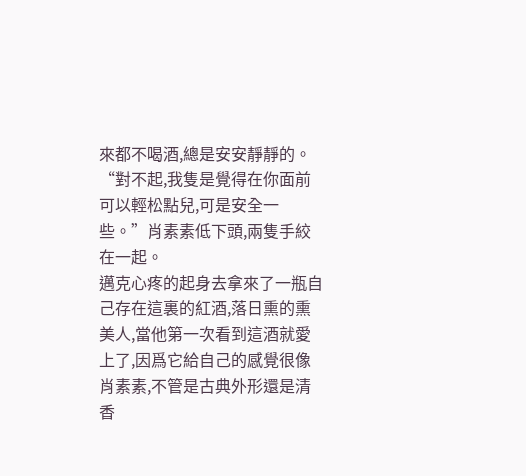來都不喝酒,總是安安靜靜的。
“對不起,我隻是覺得在你面前可以輕松點兒,可是安全一些。”肖素素低下頭,兩隻手絞在一起。
邁克心疼的起身去拿來了一瓶自己存在這裏的紅酒,落日熏的熏美人,當他第一次看到這酒就愛上了,因爲它給自己的感覺很像肖素素,不管是古典外形還是清香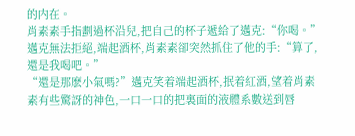的内在。
肖素素手指劃過杯沿兒,把自己的杯子遞給了邁克:“你喝。”
邁克無法拒絕,端起酒杯,肖素素卻突然抓住了他的手:“算了,還是我喝吧。”
“還是那麽小氣嗎?”邁克笑着端起酒杯,抿着紅酒,望着肖素素有些驚訝的神色,一口一口的把裏面的液體系數送到唇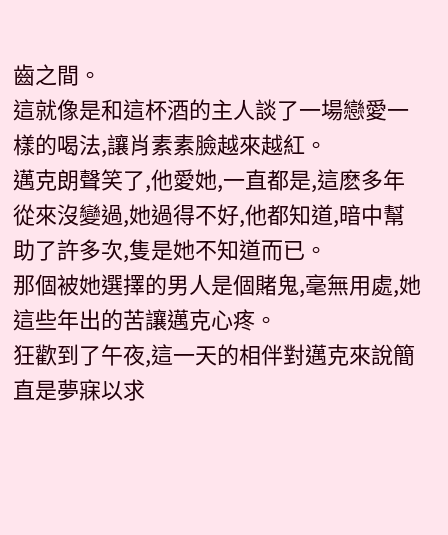齒之間。
這就像是和這杯酒的主人談了一場戀愛一樣的喝法,讓肖素素臉越來越紅。
邁克朗聲笑了,他愛她,一直都是,這麽多年從來沒變過,她過得不好,他都知道,暗中幫助了許多次,隻是她不知道而已。
那個被她選擇的男人是個賭鬼,毫無用處,她這些年出的苦讓邁克心疼。
狂歡到了午夜,這一天的相伴對邁克來說簡直是夢寐以求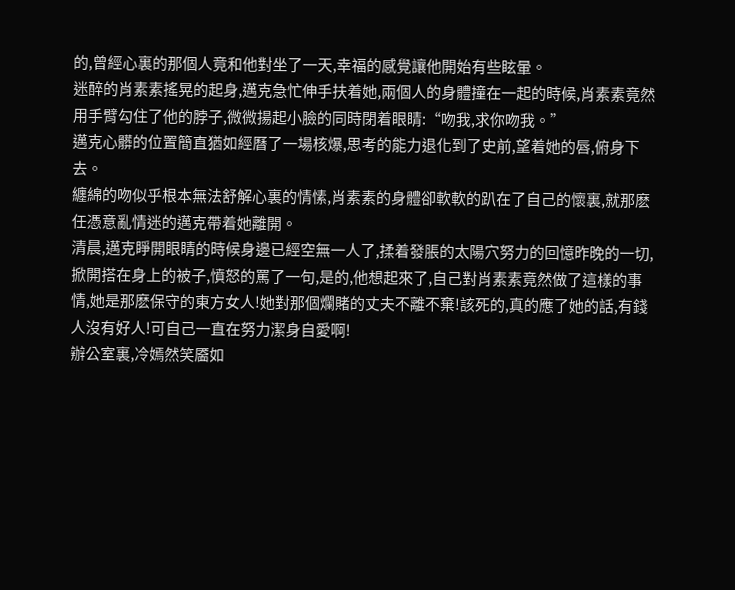的,曾經心裏的那個人竟和他對坐了一天,幸福的感覺讓他開始有些眩暈。
迷醉的肖素素搖晃的起身,邁克急忙伸手扶着她,兩個人的身體撞在一起的時候,肖素素竟然用手臂勾住了他的脖子,微微揚起小臉的同時閉着眼睛:“吻我,求你吻我。”
邁克心髒的位置簡直猶如經曆了一場核爆,思考的能力退化到了史前,望着她的唇,俯身下去。
纏綿的吻似乎根本無法舒解心裏的情愫,肖素素的身體卻軟軟的趴在了自己的懷裏,就那麽任憑意亂情迷的邁克帶着她離開。
清晨,邁克睜開眼睛的時候身邊已經空無一人了,揉着發脹的太陽穴努力的回憶昨晚的一切,掀開搭在身上的被子,憤怒的罵了一句,是的,他想起來了,自己對肖素素竟然做了這樣的事情,她是那麽保守的東方女人!她對那個爛賭的丈夫不離不棄!該死的,真的應了她的話,有錢人沒有好人!可自己一直在努力潔身自愛啊!
辦公室裏,冷嫣然笑靥如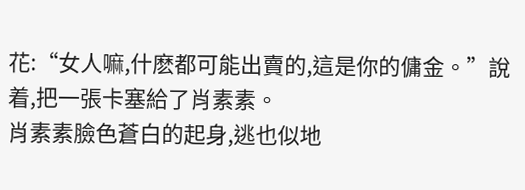花:“女人嘛,什麽都可能出賣的,這是你的傭金。”說着,把一張卡塞給了肖素素。
肖素素臉色蒼白的起身,逃也似地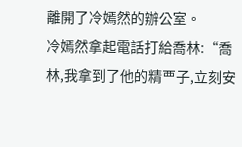離開了冷嫣然的辦公室。
冷嫣然拿起電話打給喬林:“喬林,我拿到了他的精覀子,立刻安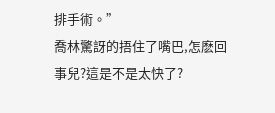排手術。”
喬林驚訝的捂住了嘴巴,怎麽回事兒?這是不是太快了?